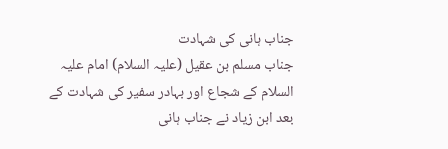جناب ہانی کی شہادت
جناب مسلم بن عقیل (علیہ السلام) امام علیہ السلام کے شجاع اور بہادر سفیر کی شہادت کے بعد ابن زیاد نے جناب ہانی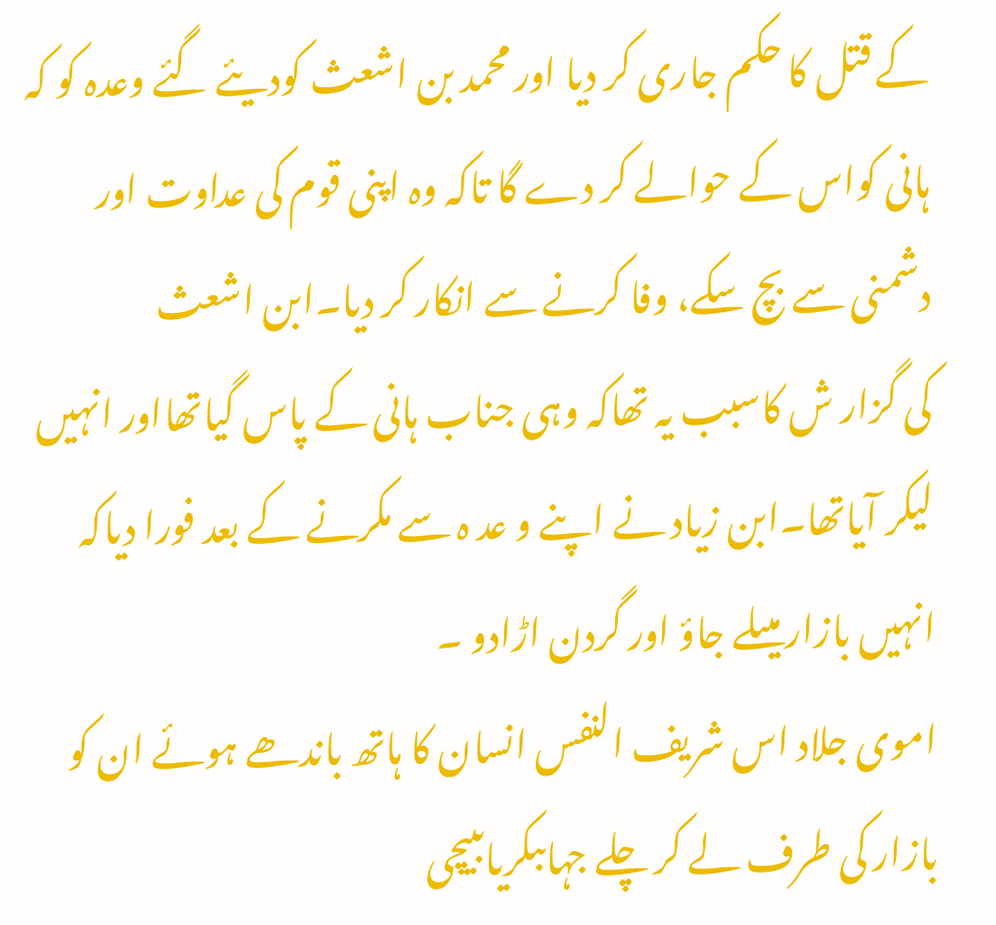کے قتل کا حکم جاری کر دیا اور محمد بن اشعث کودیئے گئے وعدہ کو کہ ہانی کواس کے حوالے کر دے گا تاکہ وہ اپنی قوم کی عداوت اور دشمنی سے بچ سکے، وفا کرنے سے انکار کر دیا۔ابن اشعث
کی گزار ش کاسبب یہ تھاکہ وہی جناب ہانی کے پاس گیاتھااور انہیں لیکر آیاتھا۔ابن زیاد نے اپنے و عد ہ سے مکرنے کے بعد فورا دیاکہ انہیں بازار میںلے جاؤ اور گردن اڑادو ۔
اموی جلاد اس شریف النفس انسان کا ہاتھ باندھے ہوئے ان کو بازار کی طرف لے کر چلے جہاںبکریاںبیچی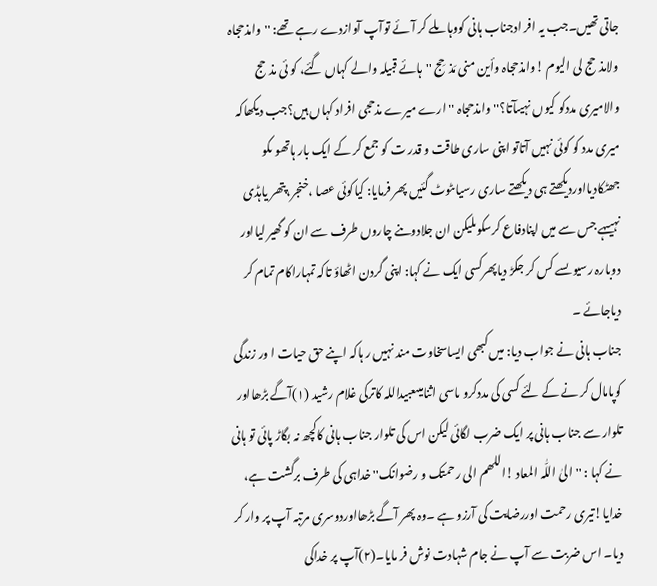جاتی تھیں۔جب یہ افر ادجناب ہانی کووہاںلے کر آئے توآپ آوازدے رہے تھے: ''وامذحجاہ ولامذحج لی الیوم !وامذحجاہ وأین منی مَذحِج ''ہائے قبیلہ والے کہاں گئے، کو ئی مذحج والامیری مددکو کیوں نہیںآتا؟'' وامذحجاہ '' ارے میرے مذحجی افراد کہاں ہیں؟جب دیکھاکہ میری مدد کو کوئی نہیں آتاتو اپنی ساری طاقت و قدر ت کو جمع کر کے ایک بار ہاتھو ںکو جھٹکادیااوردیکھتے ہی دیکھتے ساری رسیاںٹوٹ گئیں پھر فرمایا: کیاکوئی عصا ،خنجر،پتھر یاہڈی نہیںہے جس سے میں اپنادفاع کرسکوںلیکن ان جلادوںنے چاروں طرف سے ان کو گھیر لیااور دوبارہ رسیو ںسے کس کر جکڑ دیاپھرکسی ایک نے کہا: اپنی گردن اٹھاؤ تاکہ تمہاراکام تمام کر دیاجائے ۔
جناب ہانی نے جواب دیا: میں کبھی ایساسخاوت مند نہیں ر ہاکہ اپنے حق حیات ا ور زندگی کوپامال کر نے کے لئے کسی کی مددکرو ںاسی اثنامیںعبیداللہ کاترکی غلام رشید (١)آگے بڑھااور تلوار سے جناب ہانی پر ایک ضرب لگائی لیکن اس کی تلوار جناب ہانی کاکچھ نہ بگاڑ پائی تو ہانی نے کہا : ''الیٰ اللّٰہ المعاد !اللھم الی رحمتک و رضوانک'' خداہی کی طرف برگشت ہے، خدایا!تیری رحمت اوررضایت کی آرزو ہے ۔وہ پھر آگے بڑھااوردوسری مرتبہ آپ پر وار کر دیا۔ اس ضربت سے آپ نے جام شہادت نوش فر مایا۔(٢)آپ پر خداکی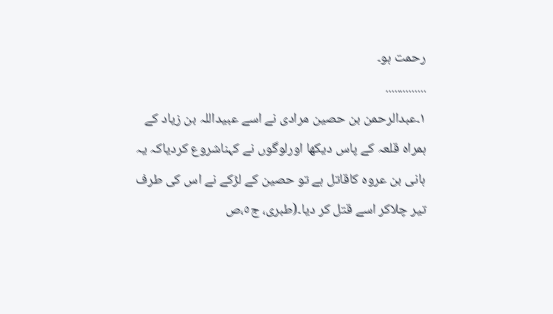رحمت ہو۔
..............
١۔عبدالرحمن بن حصین مرادی نے اسے عبیداللہ بن زیاد کے ہمراہ قلعہ کے پاس دیکھا اورلوگوں نے کہناشروع کردیاکہ یہ ہانی بن عروہ کاقاتل ہے تو حصین کے لڑکے نے اس کی طرف تیر چلاکر اسے قتل کر دیا۔(طبری، ج٥،ص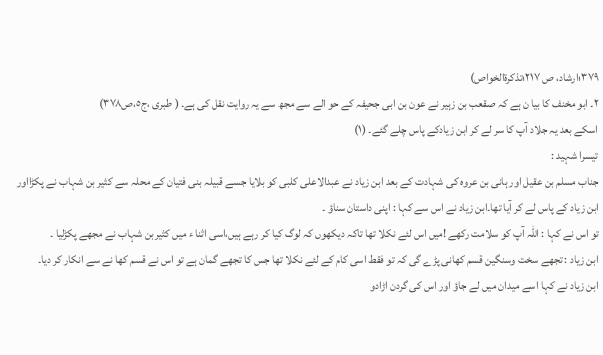٣٧٩؛ارشاد، ص ٢١٧؛تذکرةالخواص)
٢۔ ابو مخنف کا بیا ن ہے کہ صقعب بن زہیر نے عون بن ابی جحیفہ کے حو الے سے مجھ سے یہ روایت نقل کی ہے۔ ( طبری ،ج٥،ص٣٧٨)
اسکے بعد یہ جلاد آپ کا سر لے کر ابن زیادکے پاس چلے گئے۔ (١)
تیسرا شہید :
جناب مسلم بن عقیل اور ہانی بن عروہ کی شہادت کے بعد ابن زیاد نے عبدالاعلی کلبی کو بلایا جسے قبیلہ بنی فتیان کے محلہ سے کثیر بن شہاب نے پکڑااور ابن زیاد کے پاس لے کر آیا تھا۔ابن زیاد نے اس سے کہا : اپنی داستان سناؤ ۔
تو اس نے کہا : اللہ آپ کو سلامت رکھے !میں اس لئے نکلا تھا تاکہ دیکھوں کہ لوگ کیا کر رہے ہیں،اسی اثنا ء میں کثیربن شہاب نے مجھے پکڑلیا ۔
ابن زیاد : تجھے سخت وسنگین قسم کھانی پڑے گی کہ تو فقط اسی کام کے لئے نکلا تھا جس کا تجھے گمان ہے تو اس نے قسم کھا نے سے انکار کر دیا۔
ابن زیاد نے کہا اسے میدان میں لے جاؤ اور اس کی گردن اڑادو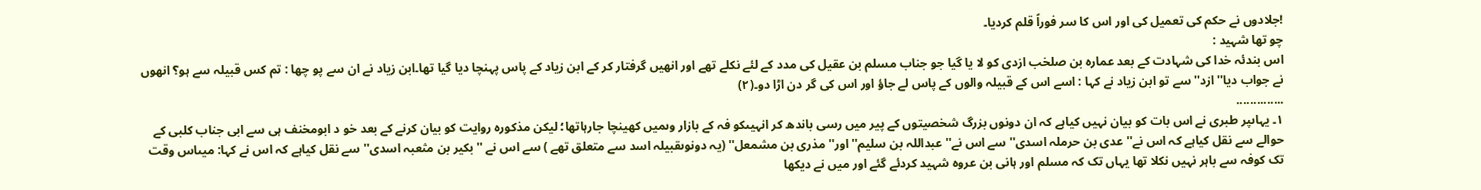!جلادوں نے حکم کی تعمیل کی اور اس کا سر فوراً قلم کردیا۔
چو تھا شہید :
اس بندئہ خدا کی شہادت کے بعد عمارہ بن صلخب ازدی کو لا یا گیا جو جناب مسلم بن عقیل کی مدد کے لئے نکلے تھے اور انھیں گرفتار کر کے ابن زیاد کے پاس پہنچا دیا گیا تھا۔ابن زیاد نے ان سے پو چھا : تم کس قبیلہ سے ہو؟ انھوں نے جواب دیا'' ازد'' سے تو ابن زیاد نے کہا : اسے اس کے قبیلہ والوں کے پاس لے جاؤ اور اس کی گر دن اڑا دو۔(٢)
..............
١۔ یہاںپر طبری نے اس بات کو بیان نہیں کیاہے کہ ان دونوں بزرگ شخصیتوں کے پیر میں رسی باندھ کر انہیںکو فہ کے بازار وںمیں کھینچا جارہاتھا؛ لیکن مذکورہ روایت کو بیان کرنے کے بعد خو د ابومخنف ہی سے ابی جناب کلبی کے حوالے سے نقل کیاہے کہ اس نے'' عدی بن حرملہ اسدی'' سے اس نے'' عبداللہ بن سلیم'' اور'' مذری بن مشمعل'' (یہ دونوںقبیلہ اسد سے متعلق تھے ) سے اس نے ''بکیر بن مثعبہ اسدی'' سے نقل کیاہے کہ اس نے کہا: میںاس وقت تک کوفہ سے باہر نہیں نکلا تھا یہاں تک کہ مسلم اور ہانی بن عروہ شہید کردئے گئے اور میں نے دیکھا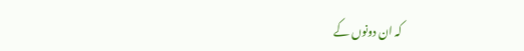کہ ان دونوں کے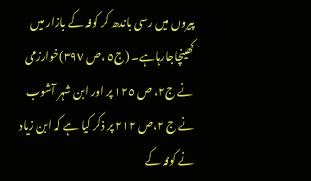پیروں میں رسی باندھ کر کوفہ کے بازار میں کھینچاجارہاہے۔ (ج٥ ،ص ٣٩٧)خوارزمی نے ج٢، ص ١٢٥ پر اور ابن شہر آشوب نے ج ٢،ص ٢١٢ پر ذکر کیا ہے کہ ابن زیاد نے کوفہ کے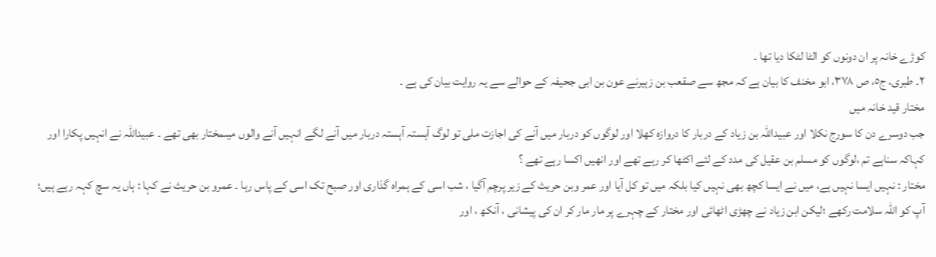کوڑے خانہ پر ان دونوں کو الٹا لٹکا دیا تھا ۔
٢۔ طبری، ج٥، ص ٣٧٨، ابو مخنف کا بیان ہے کہ مجھ سے صقعب بن زہیرنے عون بن ابی جحیفہ کے حوالے سے یہ روایت بیان کی ہے ۔
مختار قید خانہ میں
جب دوسرے دن کا سورج نکلا اور عبیداللہ بن زیاد کے دربار کا دروازہ کھلا اور لوگوں کو دربار میں آنے کی اجازت ملی تو لوگ آہستہ آہستہ دربار میں آنے لگے انہیں آنے والوں میںمختار بھی تھے ۔ عبیداللہ نے انہیں پکارا اور کہاکہ سناہے تم ،لوگوں کو مسلم بن عقیل کی مدد کے لئے اکٹھا کر رہے تھے اور انھیں اکسا رہے تھے ؟
مختار : نہیں ایسا نہیں ہے، میں نے ایسا کچھ بھی نہیں کیا بلکہ میں تو کل آیا اور عمر وبن حریث کے زیر پرچم آگیا ، شب اسی کے ہمراہ گذاری اور صبح تک اسی کے پاس رہا ۔ عمرو بن حریث نے کہا : ہاں یہ سچ کہہ رہے ہیں؛ آپ کو اللہ سلامت رکھے ؛لیکن ابن زیاد نے چھڑی اٹھائی اور مختار کے چہرے پر مار مار کر ان کی پیشانی ، آنکھ ، اور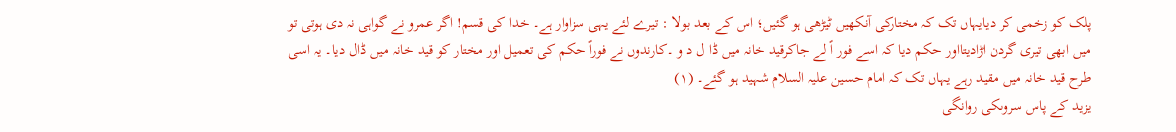پلک کو زخمی کر دیایہاں تک کہ مختارکی آنکھیں ٹیڑھی ہو گئیں؛ اس کے بعد بولا : تیرے لئے یہی سزاوار ہے۔ خدا کی قسم! اگر عمرو نے گواہی نہ دی ہوتی تو میں ابھی تیری گردن اڑادیتااور حکم دیا کہ اسے فور اً لے جاکرقید خانہ میں ڈا ل د و ۔کارندوں نے فوراً حکم کی تعمیل اور مختار کو قید خانہ میں ڈال دیا۔ یہ اسی طرح قید خانہ میں مقید رہے یہاں تک کہ امام حسین علیہ السلام شہید ہو گئے۔ (١)
یزید کے پاس سروںکی روانگی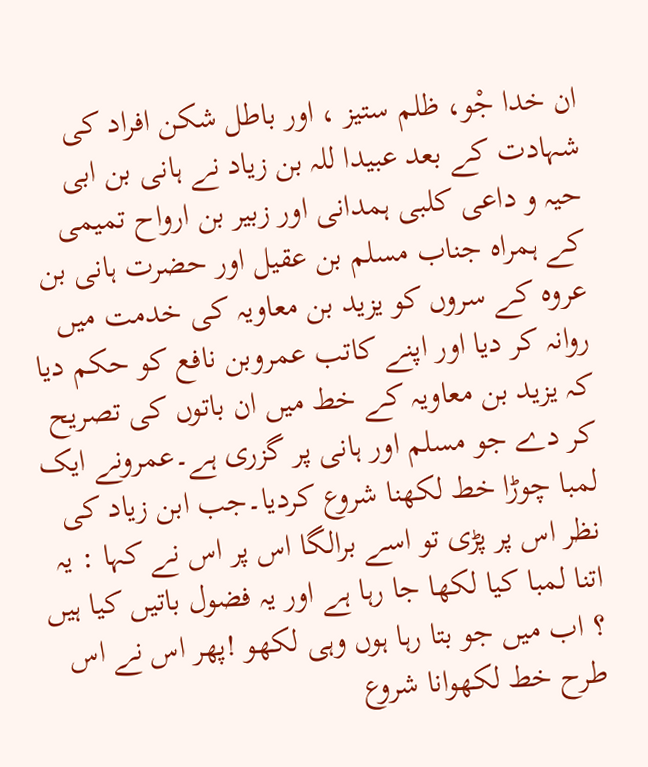ان خدا جْو، ظلم ستیز ، اور باطل شکن افراد کی شہادت کے بعد عبیدا للہ بن زیاد نے ہانی بن ابی حیہ و داعی کلبی ہمدانی اور زبیر بن ارواح تمیمی کے ہمراہ جناب مسلم بن عقیل اور حضرت ہانی بن عروہ کے سروں کو یزید بن معاویہ کی خدمت میں روانہ کر دیا اور اپنے کاتب عمروبن نافع کو حکم دیا کہ یزید بن معاویہ کے خط میں ان باتوں کی تصریح کر دے جو مسلم اور ہانی پر گزری ہے۔عمرونے ایک لمبا چوڑا خط لکھنا شروع کردیا۔جب ابن زیاد کی نظر اس پر پڑی تو اسے برالگا اس پر اس نے کہا : یہ اتنا لمبا کیا لکھا جا رہا ہے اور یہ فضول باتیں کیا ہیں ؟ اب میں جو بتا رہا ہوں وہی لکھو !پھر اس نے اس طرح خط لکھوانا شروع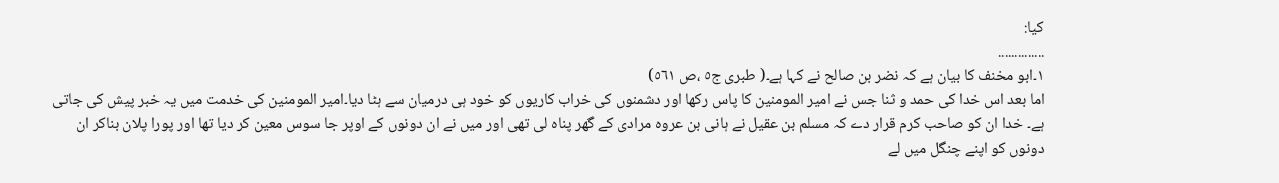کیا:
..............
١۔ابو مخنف کا بیان ہے کہ نضر بن صالح نے کہا ہے۔( طبری ج٥ ،ص ٥٦١)
اما بعد اس خدا کی حمد و ثنا جس نے امیر المومنین کا پاس رکھا اور دشمنوں کی خراب کاریوں کو خود ہی درمیان سے ہٹا دیا۔امیر المومنین کی خدمت میں یہ خبر پیش کی جاتی ہے۔ خدا ان کو صاحب کرم قرار دے کہ مسلم بن عقیل نے ہانی بن عروہ مرادی کے گھر پناہ لی تھی اور میں نے ان دونوں کے اوپر جا سوس معین کر دیا تھا اور پورا پلان بناکر ان دونوں کو اپنے چنگل میں لے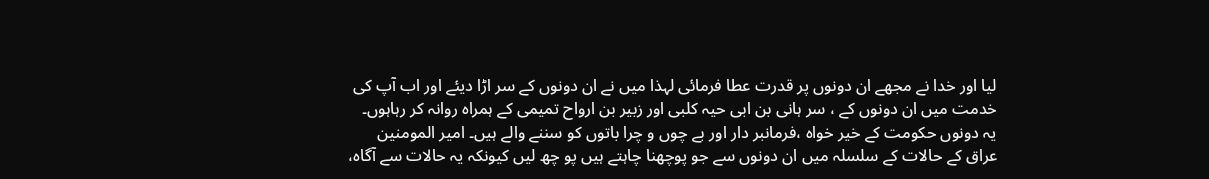لیا اور خدا نے مجھے ان دونوں پر قدرت عطا فرمائی لہذا میں نے ان دونوں کے سر اڑا دیئے اور اب آپ کی خدمت میں ان دونوں کے ، سر ہانی بن ابی حیہ کلبی اور زبیر بن ارواح تمیمی کے ہمراہ روانہ کر رہاہوں۔ یہ دونوں حکومت کے خیر خواہ ،فرمانبر دار اور بے چوں و چرا باتوں کو سننے والے ہیں۔ امیر المومنین عراق کے حالات کے سلسلہ میں ان دونوں سے جو پوچھنا چاہتے ہیں پو چھ لیں کیونکہ یہ حالات سے آگاہ،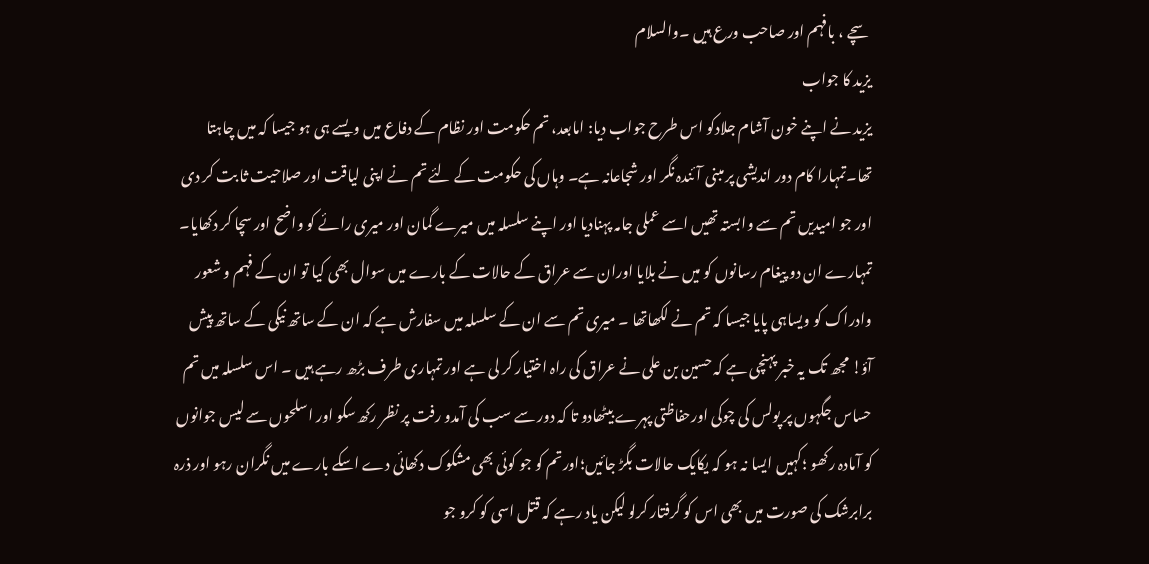سچے ، بافہم اور صاحب ورع ہیں ۔والسلام
یزید کا جواب
یزید نے اپنے خون آشام جلادکو اس طرح جواب دیا: امابعد، تم حکومت اور نظام کے دفاع میں ویسے ہی ہو جیسا کہ میں چاہتا تھا۔تمہارا کام دور اندیشی پر مبنی آئندہ نگر اور شجاعانہ ہے۔ وہاں کی حکومت کے لئے تم نے اپنی لیاقت اور صلاحیت ثا بت کر دی اور جو امیدیں تم سے وابستہ تھیں اسے عملی جامہ پہنادیا اور اپنے سلسلہ میں میرے گمان اور میری رائے کو واضح اور سچا کر دکھایا۔ تمہارے ان دو پیغام رسانوں کو میں نے بلایا اوران سے عراق کے حالات کے بارے میں سوال بھی کیا تو ان کے فہم و شعور وادراک کو ویساہی پایا جیسا کہ تم نے لکھاتھا ۔ میری تم سے ان کے سلسلہ میں سفارش ہے کہ ان کے ساتھ نیکی کے ساتھ پیش آؤ! مجھ تک یہ خبر پہنچی ہے کہ حسین بن علی نے عراق کی راہ اختیار کر لی ہے اور تمہاری طرف بڑھ رہے ہیں ۔ اس سلسلہ میں تم حساس جگہوں پر پولس کی چوکی اورحفاظتی پہرے بیٹھادو تا کہ دور سے سب کی آمدو رفت پر نظر رکھ سکو اور اسلحوں سے لیس جوانوں کو آمادہ رکھو ؛کہیں ایسا نہ ہو کہ یکایک حالات بگڑ جائیں؛اورتم کو جو کوئی بھی مشکوک دکھائی دے اسکے بارے میں نگران رہو اور ذرہ برابرشک کی صورت میں بھی اس کو گرفتار کرلو لیکن یاد رہے کہ قتل اسی کو کرو جو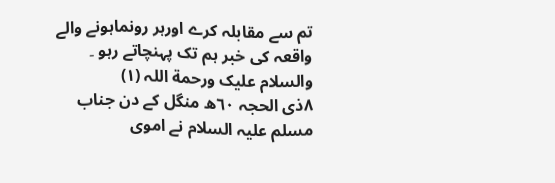تم سے مقابلہ کرے اورہر رونماہونے والے واقعہ کی خبر ہم تک پہنچاتے رہو ۔ والسلام علیک ورحمة اللہ (١)
٨ذی الحجہ ٦٠ھ منگل کے دن جناب مسلم علیہ السلام نے اموی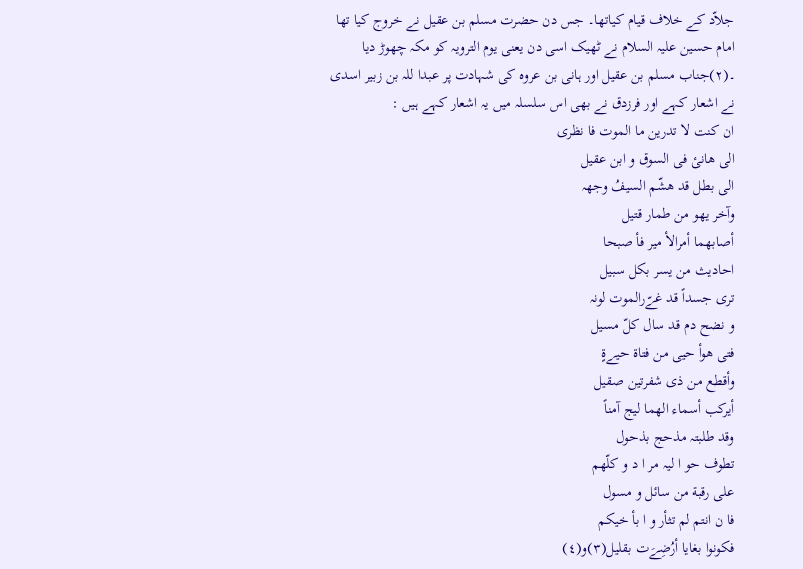جلاّد کے خلاف قیام کیاتھا۔ جس دن حضرت مسلم بن عقیل نے خروج کیا تھا امام حسین علیہ السلام نے ٹھیک اسی دن یعنی یوم الترویہ کو مکہ چھوڑ دیا ۔(٢)جناب مسلم بن عقیل اور ہانی بن عروہ کی شہادت پر عبدا للہ بن زبیر اسدی نے اشعار کہے اور فرزدق نے بھی اس سلسلہ میں یہ اشعار کہے ہیں :
ان کنت لا تدرین ما الموت فا نظری
الی ھانیٔ فی السوق و ابن عقیل
الی بطل قد ھشّم السیفُ وجھہ
وآخر یھو من طمار قتیل
أصابھما أمرالأ میر فأ صبحا
احادیث من یسر بکل سبیل
تری جسداً قد غےّرالموت لونہ
و نضح دم قد سال کلّ مسیل
فتی ھوأ حیی من فتاة حیےةٍ
وأقطع من ذی شفرتین صقیل
أیرکب أسماء الھما لیج آمناً
وقد طلبتہ مذحج بذحول
تطوف حو ا لیہ مر ا د و کلّھم
علی رقبة من سائل و مسول
فا ن انتم لم تثأر و ا بأ خیکم
فکونوا بغایا أرُضِےَت بقلیل(٣)و(٤)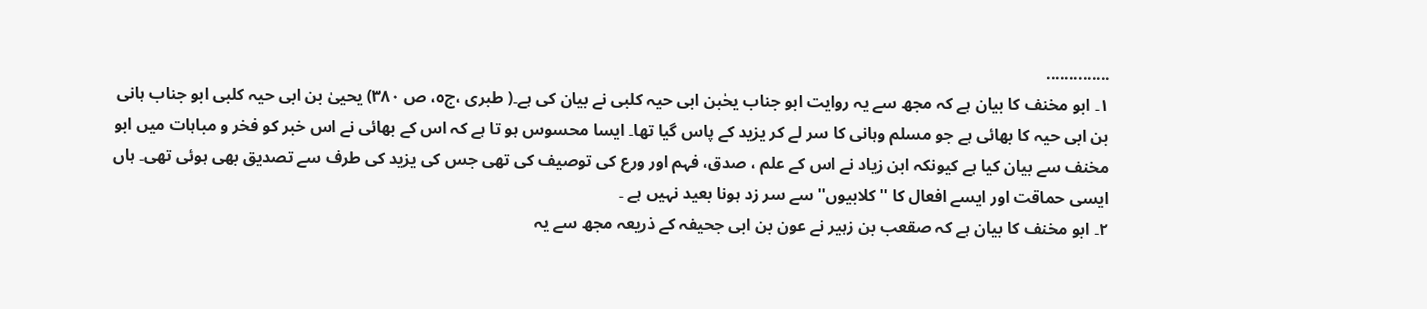..............
١۔ ابو مخنف کا بیان ہے کہ مجھ سے یہ روایت ابو جناب یحٰبن ابی حیہ کلبی نے بیان کی ہے۔( طبری ،ج٥، ص ٣٨٠) یحییٰ بن ابی حیہ کلبی ابو جناب ہانی بن ابی حیہ کا بھائی ہے جو مسلم وہانی کا سر لے کر یزید کے پاس گیا تھا۔ ایسا محسوس ہو تا ہے کہ اس کے بھائی نے اس خبر کو فخر و مباہات میں ابو مخنف سے بیان کیا ہے کیونکہ ابن زیاد نے اس کے علم ، صدق، فہم اور ورع کی توصیف کی تھی جس کی یزید کی طرف سے تصدیق بھی ہوئی تھی۔ ہاں ایسی حماقت اور ایسے افعال کا ''کلابیوں'' سے سر زد ہونا بعید نہیں ہے ۔
٢۔ ابو مخنف کا بیان ہے کہ صقعب بن زہیر نے عون بن ابی جحیفہ کے ذریعہ مجھ سے یہ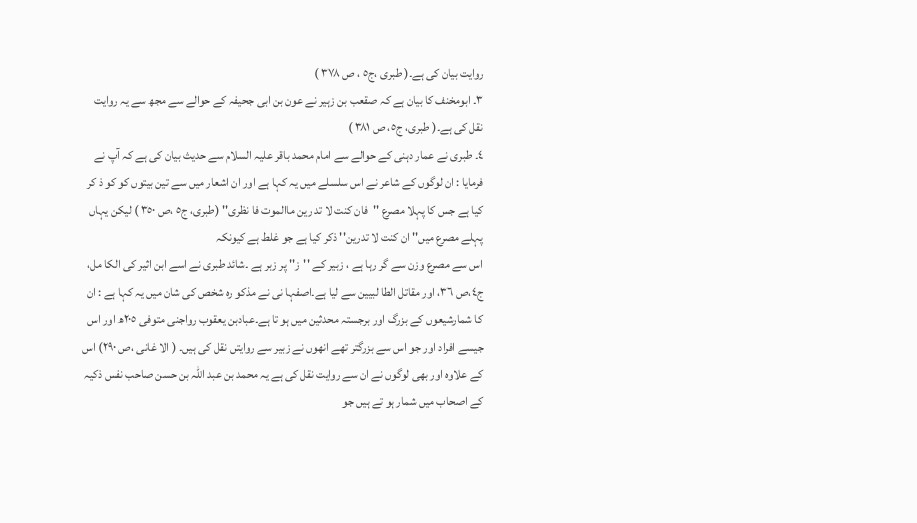روایت بیان کی ہے۔( طبری ،ج٥ ، ص ٣٧٨ )
٣۔ ابومخنف کا بیان ہے کہ صقعب بن زہیر نے عون بن ابی جحیفہ کے حوالے سے مجھ سے یہ روایت نقل کی ہے۔( طبری، ج٥، ص ٣٨١ )
٤۔ طبری نے عمار دہنی کے حوالے سے امام محمد باقر علیہ السلام سے حدیث بیان کی ہے کہ آپ نے فرمایا : ان لوگوں کے شاعر نے اس سلسلے میں یہ کہا ہے اور ان اشعار میں سے تین بیتوں کو کو ذ کر کیا ہے جس کا پہلا مصرع ''فان کنت لا تد رین ماالموت فا نظری'' (طبری، ج٥ ،ص ٣٥٠ ) لیکن یہاں پہلے مصرع میں'' ان کنت لا تدرین'' ذکر کیا ہے جو غلط ہے کیونکہ
اس سے مصرع وزن سے گر رہا ہے ، زبیر کے ''ز'' پر زبر ہے ۔شائد طبری نے اسے ابن اثیر کی الکا مل، ج٤،ص ٣٦، اور مقاتل الطا لبیین سے لیا ہے۔اصفہا نی نے مذکو رہ شخص کی شان میں یہ کہا ہے : ان کا شمارشیعوں کے بزرگ اور برجستہ محدثین میں ہو تا ہے۔عبادبن یعقوب رواجنی متوفی ٢٠٥ھ اور اس جیسے افراد اور جو اس سے بزرگتر تھے انھوں نے زبیر سے روایتں نقل کی ہیں۔ ( الا غانی ،ص ٢٩٠) اس کے علاوہ اور بھی لوگوں نے ان سے روایت نقل کی ہے یہ محمد بن عبد اللہ بن حسن صاحب نفس ذکیہ کے اصحاب میں شمار ہو تے ہیں جو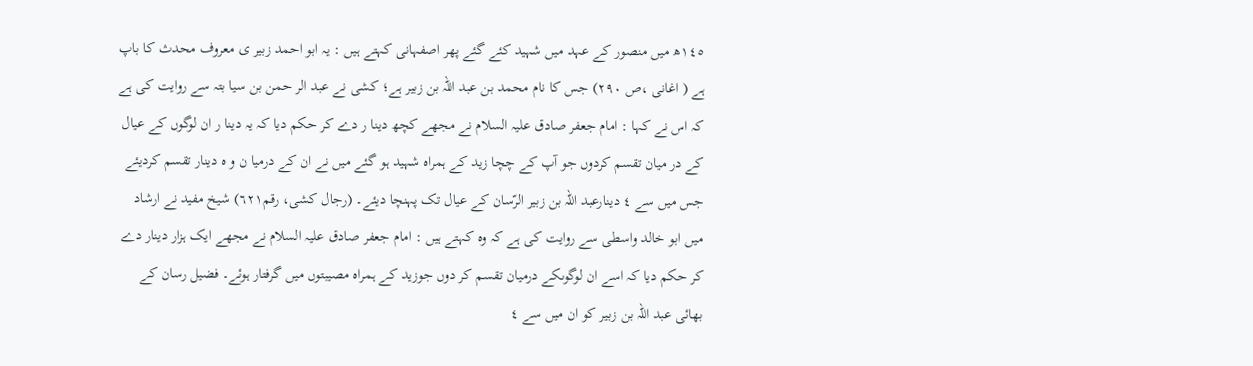١٤٥ھ میں منصور کے عہد میں شہید کئے گئے پھر اصفہانی کہتے ہیں : یہ ابو احمد زبیر ی معروف محدث کا باپ ہے ( اغانی ،ص ٢٩٠) جس کا نام محمد بن عبد اللہ بن زبیر ہے؛ کشی نے عبد الر حمن بن سیا بتہ سے روایت کی ہے کہ اس نے کہا : امام جعفر صادق علیہ السلام نے مجھے کچھ دینا ر دے کر حکم دیا کہ یہ دینا ر ان لوگوں کے عیال کے در میان تقسم کردوں جو آپ کے چچا زید کے ہمراہ شہید ہو گئے میں نے ان کے درمیا ن و ہ دینار تقسم کردیئے جس میں سے ٤ دینارعبد اللہ بن زبیر الرّسان کے عیال تک پہنچا دیئے۔ (رجال کشی، رقم٦٢١) شیخ مفید نے ارشاد میں ابو خالد واسطی سے روایت کی ہے کہ وہ کہتے ہیں : امام جعفر صادق علیہ السلام نے مجھے ایک ہزار دینار دے کر حکم دیا کہ اسے ان لوگوںکے درمیان تقسم کر دوں جوزید کے ہمراہ مصیبتوں میں گرفتار ہوئے۔ فضیل رسان کے بھائی عبد اللہ بن زبیر کو ان میں سے ٤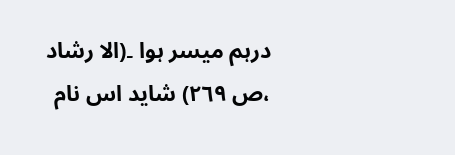درہم میسر ہوا ۔(الا رشاد ،ص ٢٦٩) شاید اس نام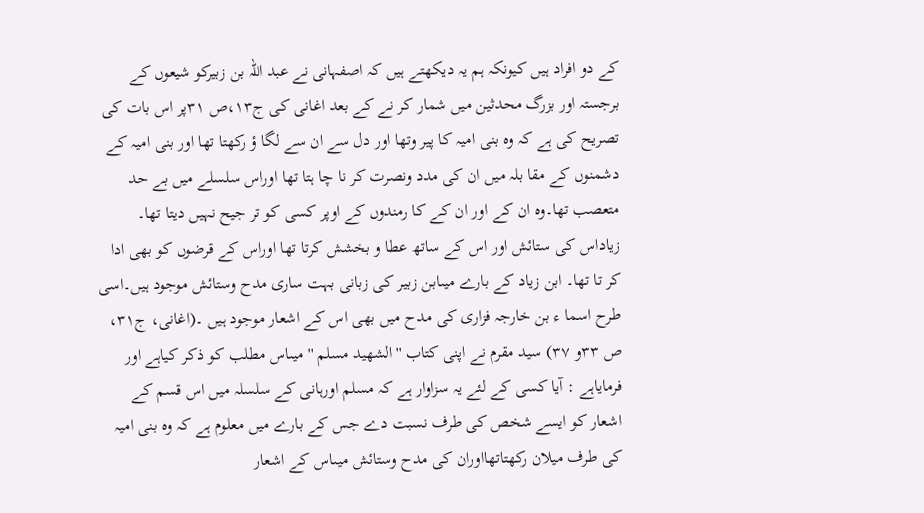کے دو افراد ہیں کیونکہ ہم یہ دیکھتے ہیں کہ اصفہانی نے عبد اللہ بن زبیرکو شیعوں کے برجستہ اور بزرگ محدثین میں شمار کر نے کے بعد اغانی کی ج١٣،ص ٣١پر اس بات کی تصریح کی ہے کہ وہ بنی امیہ کا پیر وتھا اور دل سے ان سے لگا ؤ رکھتا تھا اور بنی امیہ کے دشمنوں کے مقا بلہ میں ان کی مدد ونصرت کر نا چا ہتا تھا اوراس سلسلے میں بے حد متعصب تھا۔وہ ان کے اور ان کے کا رمندوں کے اوپر کسی کو تر جیح نہیں دیتا تھا۔ زیاداس کی ستائش اور اس کے ساتھ عطا و بخشش کرتا تھا اوراس کے قرضوں کو بھی ادا کر تا تھا۔ ابن زیاد کے بارے میںابن زبیر کی زبانی بہت ساری مدح وستائش موجود ہیں۔اسی طرح اسما ء بن خارجہ فزاری کی مدح میں بھی اس کے اشعار موجود ہیں ۔(اغانی، ج٣١، ص ٣٣و ٣٧) سید مقرم نے اپنی کتاب ''الشھید مسلم ''میںاس مطلب کو ذکر کیاہے اور فرمایاہے : آیا کسی کے لئے یہ سزاوار ہے کہ مسلم اورہانی کے سلسلہ میں اس قسم کے اشعار کو ایسے شخص کی طرف نسبت دے جس کے بارے میں معلوم ہے کہ وہ بنی امیہ کی طرف میلان رکھتاتھااوران کی مدح وستائش میںاس کے اشعار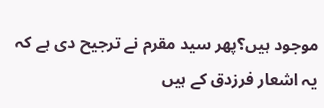موجود ہیں؟پھر سید مقرم نے ترجیح دی ہے کہ یہ اشعار فرزدق کے ہیں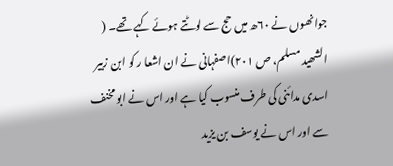جوانھوں نے ٦٠ھ میں حج سے لوٹتے ہوئے کہے تھے۔ ( الشھید مسلم، ص ٢٠١)اصفہانی نے ان اشعا ر کو ابن زبیر اسدی مدائنی کی طرف منسوب کیا ہے اور اس نے ابو مخنف سے اور اس نے یوسف بن یزید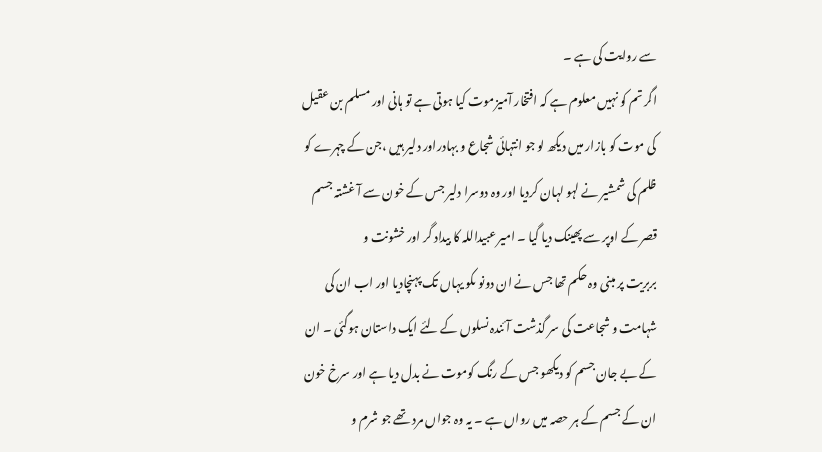سے روایت کی ہے ۔
اگر تم کو نہیں معلوم ہے کہ افتخار آمیزموت کیا ہوتی ہے تو ہانی اور مسلم بن عقیل کی موت کو بازار میں دیکھ لو جو انتہائی شجاع و بہادراور دلیر ہیں ،جن کے چہرے کو ظلم کی شمشیر نے لہو لہان کردیا اور وہ دوسرا دلیر جس کے خون سے آ غشتہ جسم قصر کے اوپر سے پھینک دیا گیا ۔ امیر عبیداللہ کا بیداد گر اور خشونت و
بربریت پر مبنی وہ حکم تھا جس نے ان دونو ںکو یہاں تک پہنچادیا اور اب ان کی شہامت و شجاعت کی سر گذشت آئندہ نسلوں کے لئے ایک داستان ہوگئی ۔ ان کے بے جان جسم کو دیکھو جس کے رنگ کوموت نے بدل دیا ہے اور سرخ خون ان کے جسم کے ہر حصہ میں رواں ہے ۔ یہ وہ جواں مرد تھے جو شرم و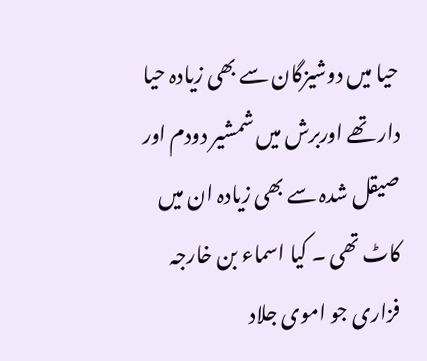حیا میں دوشیزگان سے بھی زیادہ حیا دار تھے اوربرش میں شمشیر دودم اور صیقل شدہ سے بھی زیادہ ان میں کاٹ تھی ۔ کیا اسماء بن خارجہ فزاری جو اموی جلاد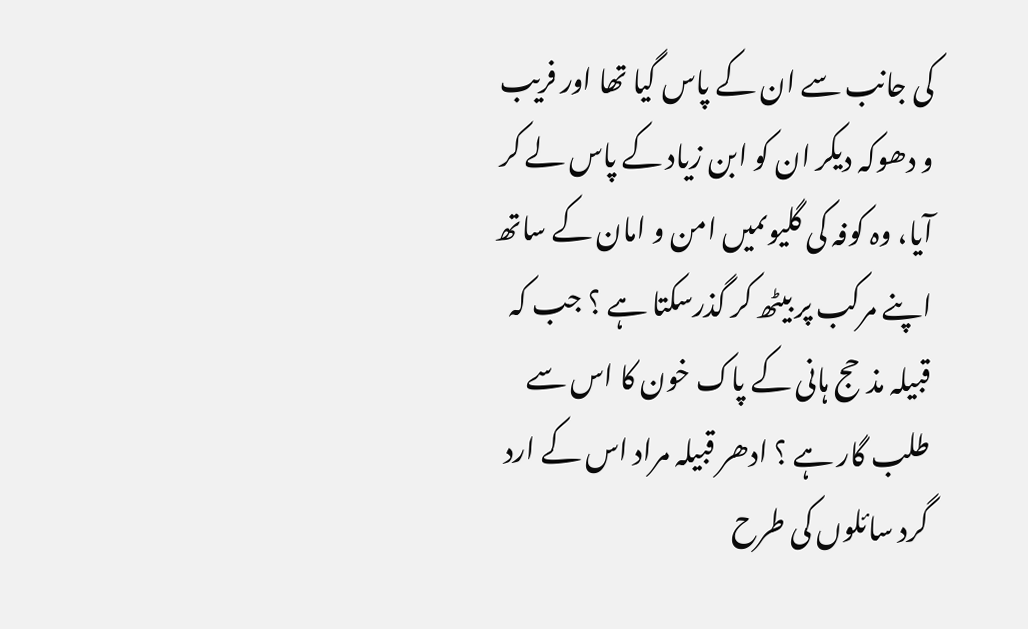کی جانب سے ان کے پاس گیا تھا اور فریب و دھوکہ دیکر ان کو ابن زیاد کے پاس لے کر آیا، وہ کوفہ کی گلیوںمیں امن و امان کے ساتھ اپنے مرکب پر بیٹھ کر گذرسکتا ہے ؟ جب کہ قبیلہ مذحج ہانی کے پاک خون کا اس سے طلب گار ہے ؟ ادھر قبیلہ مراد اس کے ارد گرد سائلوں کی طرح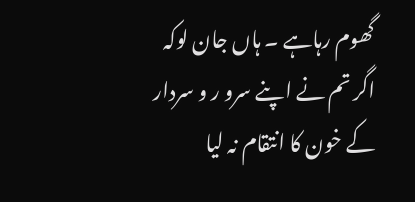گھوم رہاہے ۔ ہاں جان لوکہ اگر تم نے اپنے سرو ر و سردار کے خون کا انتقام نہ لیا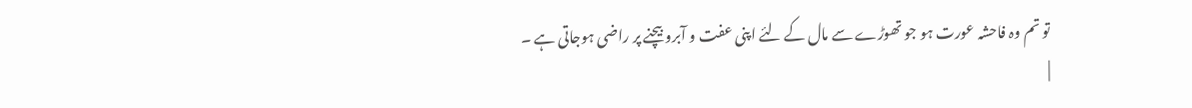تو تم وہ فاحشہ عورت ہو جو تھوڑے سے مال کے لئے اپنی عفت و آبرو بیچنے پر راضی ہوجاتی ہے ۔
|